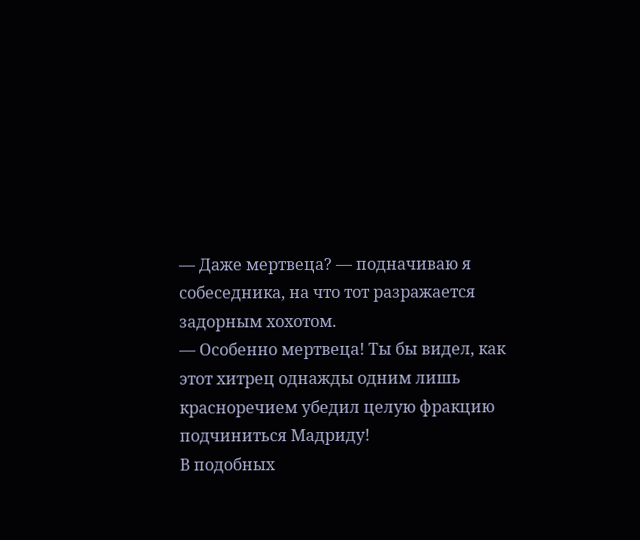— Даже мертвеца? — подначиваю я собеседника, на что тот разражается задорным хохотом.
— Особенно мертвеца! Ты бы видел, как этот хитрец однажды одним лишь красноречием убедил целую фракцию подчиниться Мадриду!
В подобных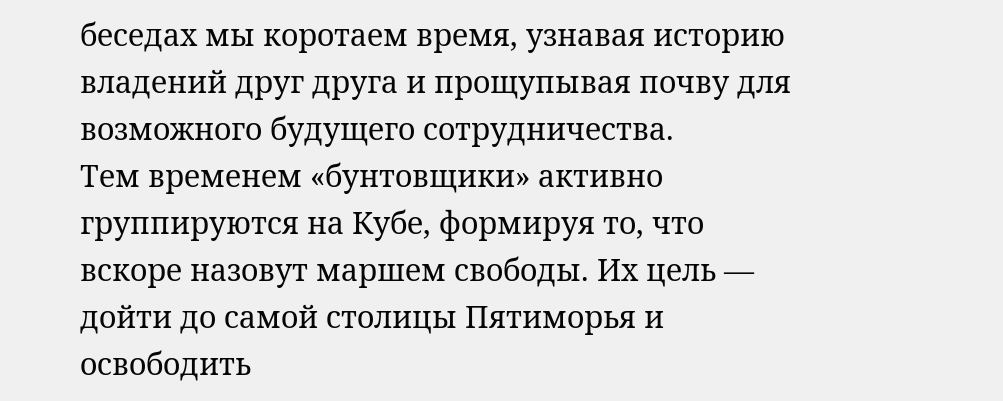беседах мы коротаем время, узнавая историю владений друг друга и прощупывая почву для возможного будущего сотрудничества.
Тем временем «бунтовщики» активно группируются на Кубе, формируя то, что вскоре назовут маршем свободы. Их цель — дойти до самой столицы Пятиморья и освободить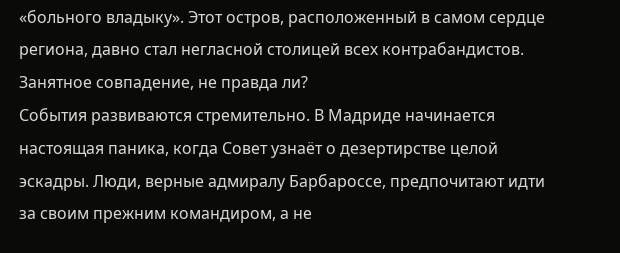«больного владыку». Этот остров, расположенный в самом сердце региона, давно стал негласной столицей всех контрабандистов.
Занятное совпадение, не правда ли?
События развиваются стремительно. В Мадриде начинается настоящая паника, когда Совет узнаёт о дезертирстве целой эскадры. Люди, верные адмиралу Барбароссе, предпочитают идти за своим прежним командиром, а не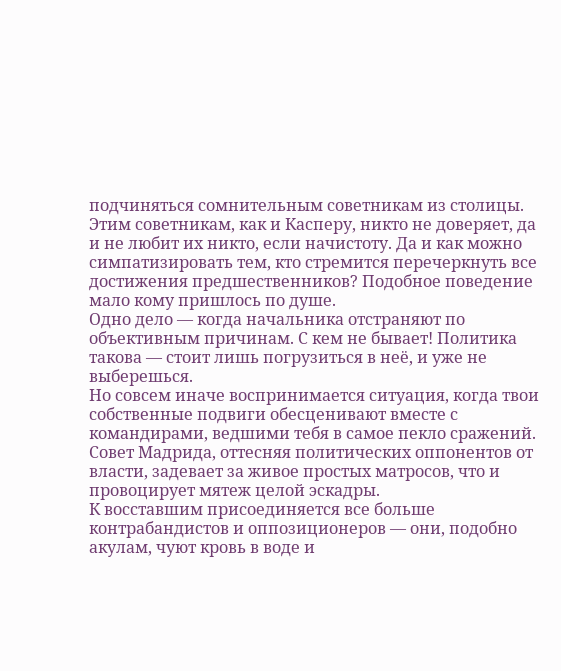подчиняться сомнительным советникам из столицы.
Этим советникам, как и Касперу, никто не доверяет, да и не любит их никто, если начистоту. Да и как можно симпатизировать тем, кто стремится перечеркнуть все достижения предшественников? Подобное поведение мало кому пришлось по душе.
Одно дело — когда начальника отстраняют по объективным причинам. С кем не бывает! Политика такова — стоит лишь погрузиться в неё, и уже не выберешься.
Но совсем иначе воспринимается ситуация, когда твои собственные подвиги обесценивают вместе с командирами, ведшими тебя в самое пекло сражений. Совет Мадрида, оттесняя политических оппонентов от власти, задевает за живое простых матросов, что и провоцирует мятеж целой эскадры.
К восставшим присоединяется все больше контрабандистов и оппозиционеров — они, подобно акулам, чуют кровь в воде и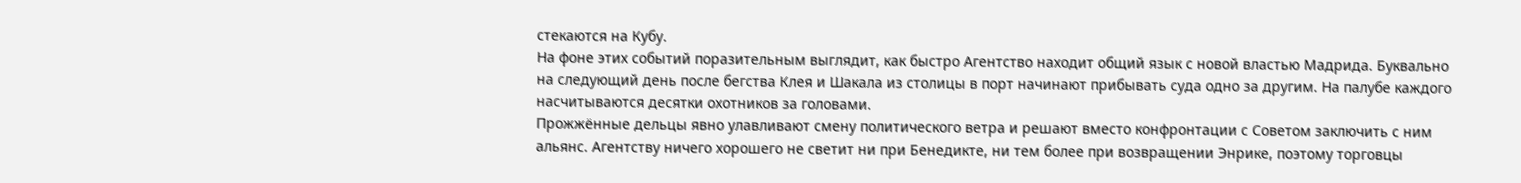стекаются на Кубу.
На фоне этих событий поразительным выглядит, как быстро Агентство находит общий язык с новой властью Мадрида. Буквально на следующий день после бегства Клея и Шакала из столицы в порт начинают прибывать суда одно за другим. На палубе каждого насчитываются десятки охотников за головами.
Прожжённые дельцы явно улавливают смену политического ветра и решают вместо конфронтации с Советом заключить с ним альянс. Агентству ничего хорошего не светит ни при Бенедикте, ни тем более при возвращении Энрике, поэтому торговцы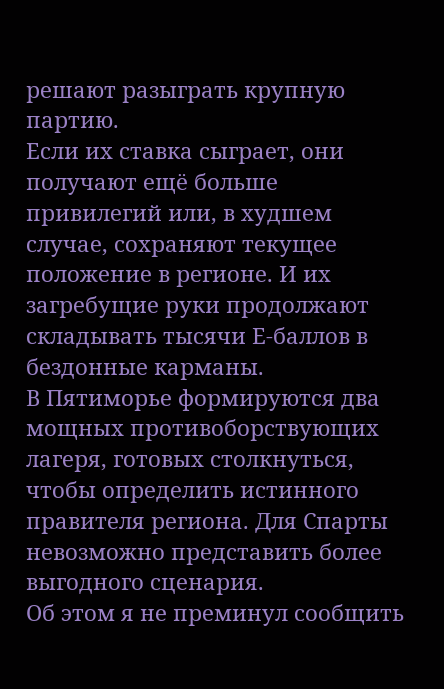решают разыграть крупную партию.
Если их ставка сыграет, они получают ещё больше привилегий или, в худшем случае, сохраняют текущее положение в регионе. И их загребущие руки продолжают складывать тысячи Е-баллов в бездонные карманы.
В Пятиморье формируются два мощных противоборствующих лагеря, готовых столкнуться, чтобы определить истинного правителя региона. Для Спарты невозможно представить более выгодного сценария.
Об этом я не преминул сообщить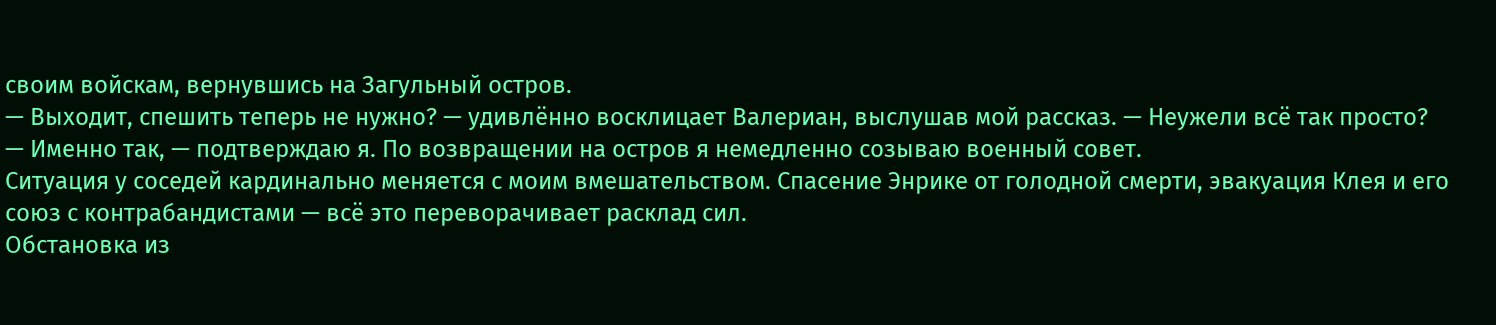своим войскам, вернувшись на Загульный остров.
— Выходит, спешить теперь не нужно? — удивлённо восклицает Валериан, выслушав мой рассказ. — Неужели всё так просто?
— Именно так, — подтверждаю я. По возвращении на остров я немедленно созываю военный совет.
Ситуация у соседей кардинально меняется с моим вмешательством. Спасение Энрике от голодной смерти, эвакуация Клея и его союз с контрабандистами — всё это переворачивает расклад сил.
Обстановка из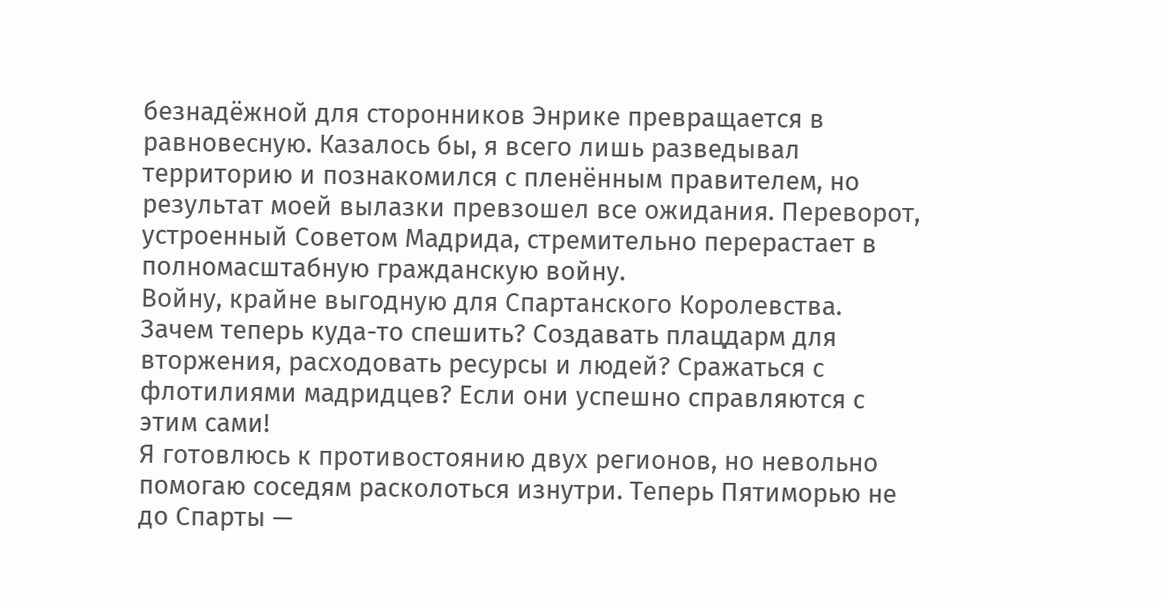безнадёжной для сторонников Энрике превращается в равновесную. Казалось бы, я всего лишь разведывал территорию и познакомился с пленённым правителем, но результат моей вылазки превзошел все ожидания. Переворот, устроенный Советом Мадрида, стремительно перерастает в полномасштабную гражданскую войну.
Войну, крайне выгодную для Спартанского Королевства.
Зачем теперь куда-то спешить? Создавать плацдарм для вторжения, расходовать ресурсы и людей? Сражаться с флотилиями мадридцев? Если они успешно справляются с этим сами!
Я готовлюсь к противостоянию двух регионов, но невольно помогаю соседям расколоться изнутри. Теперь Пятиморью не до Спарты —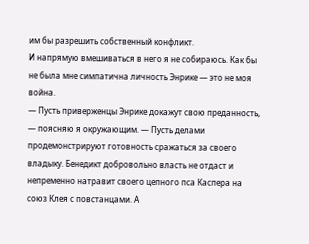им бы разрешить собственный конфликт.
И напрямую вмешиваться в него я не собираюсь. Как бы не была мне симпатична личность Энрике — это не моя война.
— Пусть приверженцы Энрике докажут свою преданность, — поясняю я окружающим. — Пусть делами продемонстрируют готовность сражаться за своего владыку. Бенедикт добровольно власть не отдаст и непременно натравит своего цепного пса Каспера на союз Клея с повстанцами. А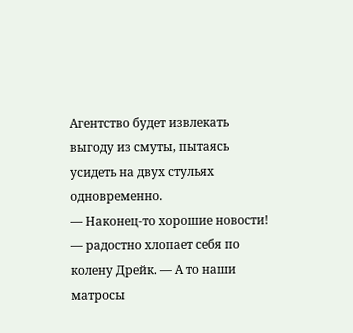Агентство будет извлекать выгоду из смуты, пытаясь усидеть на двух стульях одновременно.
— Наконец-то хорошие новости! — радостно хлопает себя по колену Дрейк. — А то наши матросы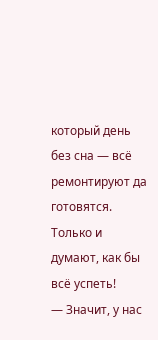который день без сна — всё ремонтируют да готовятся. Только и думают, как бы всё успеть!
— Значит, у нас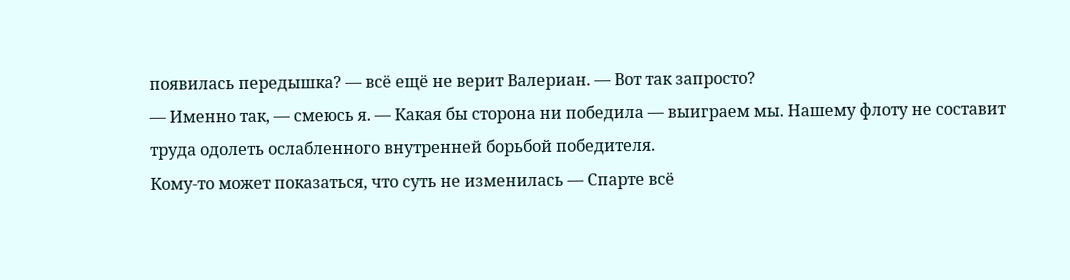появилась передышка? — всё ещё не верит Валериан. — Вот так запросто?
— Именно так, — смеюсь я. — Какая бы сторона ни победила — выиграем мы. Нашему флоту не составит труда одолеть ослабленного внутренней борьбой победителя.
Кому-то может показаться, что суть не изменилась — Спарте всё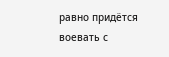равно придётся воевать с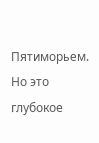Пятиморьем. Но это глубокое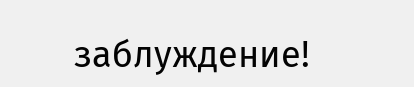заблуждение!